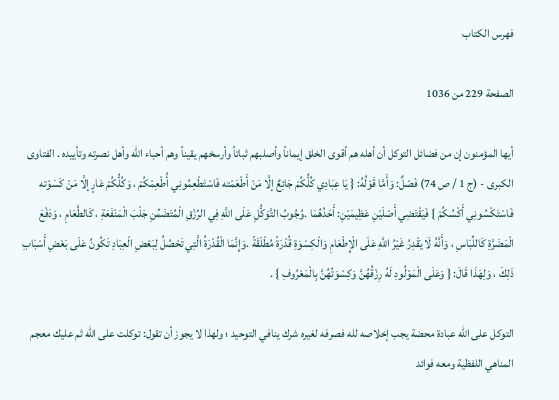فهرس الكتاب

الصفحة 229 من 1036

أيها المؤمنون إن من فضائل التوكل أن أهله هم أقوى الخلق إيماناً وأصلبهم ثباتاً وأرسخهم يقيناً وهم أحباء الله وأهل نصرته وتأييده . الفتاوى الكبرى - (ج 1 / ص 74) فَصْلٌ: وَأَمَّا قَوْلُهُ: { يَا عِبَادِي كُلُّكُمْ جَائِعٌ إلَّا مَنْ أَطْعَمْته فَاسْتَطْعِمُونِي أُطْعِمْكُمْ ، وَكُلُّكُمْ عَارٍ إلَّا مَنْ كَسَوْته فَاسْتَكْسُونِي أَكْسُكُمْ } فَيَقْتَضِي أَصْلَيْنِ عَظِيمَيْنِ: أَحَدُهُمَا .وُجُوبُ التَّوَكُّلِ عَلَى اللَّهِ فِي الرِّزْقِ الْمُتَضَمِّنِ جَلْبَ الْمَنْفَعَةِ ، كَالطَّعَامِ ، وَدَفْعَ الْمَضَرَّةِ كَاللِّبَاسِ ، وَأَنَّهُ لَا يَقْدِرُ غَيْرُ اللَّهِ عَلَى الْإِطْعَامِ وَالْكِسْوَةِ قُدْرَةً مُطْلَقَةً .وَإِنَّمَا الْقُدْرَةُ الَّتِي تَحْصُلُ لِبَعْضِ الْعِبَادِ تَكُونُ عَلَى بَعْضِ أَسْبَابِ ذَلِكَ ، وَلِهَذَا قَالَ: { وَعَلَى الْمَوْلُودِ لَهُ رِزْقُهُنَّ وَكِسْوَتُهُنَّ بِالْمَعْرُوفِ } .

التوكل على الله عبادة محضة يجب إخلاصه لله فصرفه لغيره شرك ينافي التوحيد ؛ ولهذا لا يجوز أن تقول: توكلت على الله ثم عليك معجم المناهي اللفظية ومعه فوائد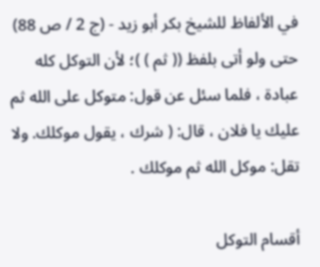في الألفاظ للشيخ بكر أبو زيد - (ج 2 / ص 88) حتى ولو أتى بلفظ (( ثم ) )؛ لأن التوكل كله عبادة ، فلما سئل عن قول: متوكل على الله ثم عليك يا فلان ، قال: ( شرك ، يقول موكلك. ولا تقل: موكل الله ثم موكلك .

أقسام التوكل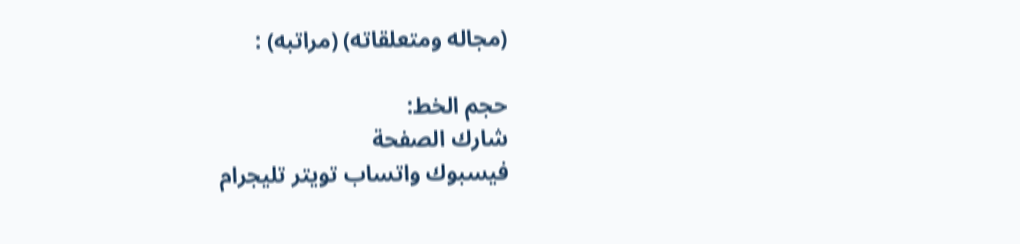(مجاله ومتعلقاته) (مراتبه) :

حجم الخط:
شارك الصفحة
فيسبوك واتساب تويتر تليجرام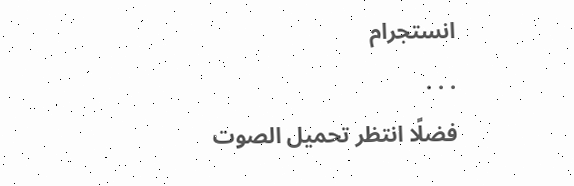انستجرام
. . .
فضلًا انتظر تحميل الصوت